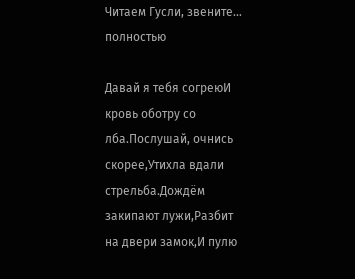Читаем Гусли, звените… полностью

Давай я тебя согреюИ кровь оботру со лба.Послушай, очнись скорее,Утихла вдали стрельба.Дождём закипают лужи,Разбит на двери замок,И пулю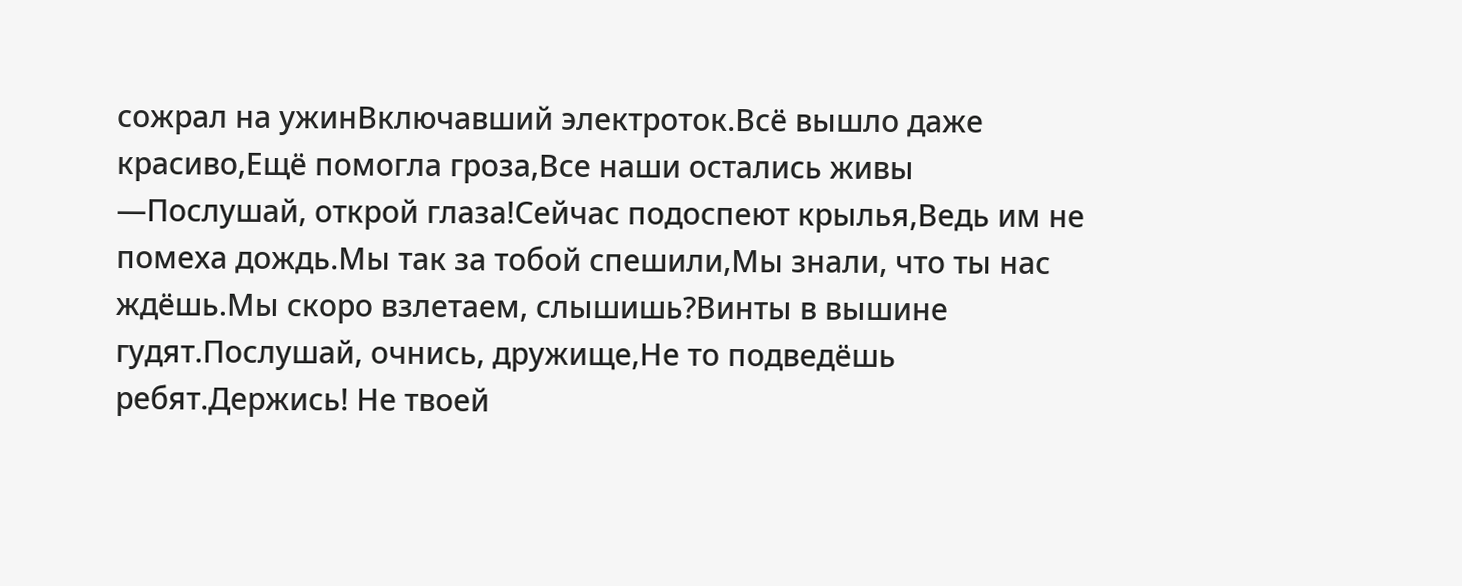сожрал на ужинВключавший электроток.Всё вышло даже красиво,Ещё помогла гроза,Все наши остались живы —Послушай, открой глаза!Сейчас подоспеют крылья,Ведь им не помеха дождь.Мы так за тобой спешили,Мы знали, что ты нас ждёшь.Мы скоро взлетаем, слышишь?Винты в вышине гудят.Послушай, очнись, дружище,Не то подведёшь ребят.Держись! Не твоей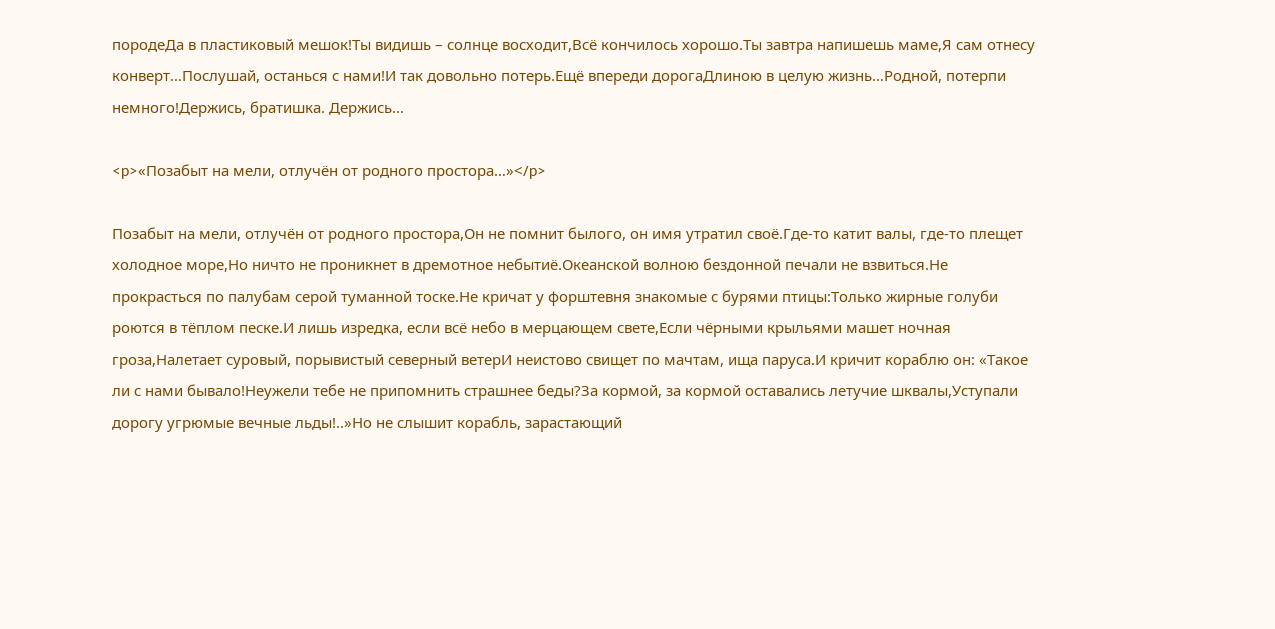породеДа в пластиковый мешок!Ты видишь – солнце восходит,Всё кончилось хорошо.Ты завтра напишешь маме,Я сам отнесу конверт…Послушай, останься с нами!И так довольно потерь.Ещё впереди дорогаДлиною в целую жизнь…Родной, потерпи немного!Держись, братишка. Держись…

<p>«Позабыт на мели, отлучён от родного простора…»</p>

Позабыт на мели, отлучён от родного простора,Он не помнит былого, он имя утратил своё.Где-то катит валы, где-то плещет холодное море,Но ничто не проникнет в дремотное небытиё.Океанской волною бездонной печали не взвиться.Не прокрасться по палубам серой туманной тоске.Не кричат у форштевня знакомые с бурями птицы:Только жирные голуби роются в тёплом песке.И лишь изредка, если всё небо в мерцающем свете,Если чёрными крыльями машет ночная гроза,Налетает суровый, порывистый северный ветерИ неистово свищет по мачтам, ища паруса.И кричит кораблю он: «Такое ли с нами бывало!Неужели тебе не припомнить страшнее беды?За кормой, за кормой оставались летучие шквалы,Уступали дорогу угрюмые вечные льды!..»Но не слышит корабль, зарастающий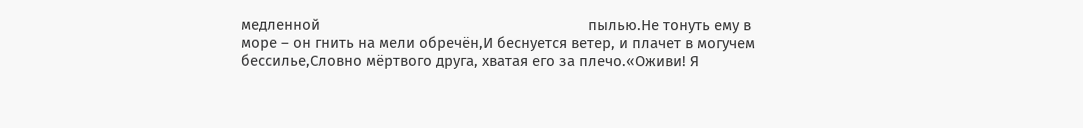медленной                                                                   пылью.Не тонуть ему в море – он гнить на мели обречён,И беснуется ветер, и плачет в могучем бессилье,Словно мёртвого друга, хватая его за плечо.«Оживи! Я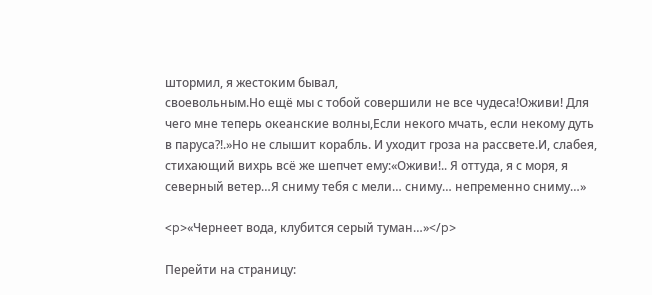штормил, я жестоким бывал,                                                         своевольным.Но ещё мы с тобой совершили не все чудеса!Оживи! Для чего мне теперь океанские волны,Если некого мчать, если некому дуть в паруса?!.»Но не слышит корабль. И уходит гроза на рассвете.И, слабея, стихающий вихрь всё же шепчет ему:«Оживи!.. Я оттуда, я с моря, я северный ветер…Я сниму тебя с мели… сниму… непременно сниму…»

<p>«Чернеет вода, клубится серый туман…»</p>

Перейти на страницу: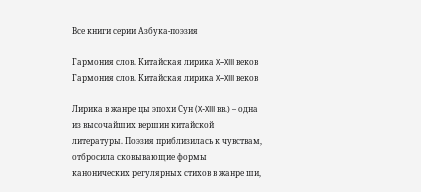Все книги серии Азбука-поэзия

Гармония слов. Китайская лирика X–XIII веков
Гармония слов. Китайская лирика X–XIII веков

Лирика в жанре цы эпохи Сун (X-XIII вв.) – одна из высочайших вершин китайской литературы. Поэзия приблизилась к чувствам, отбросила сковывающие формы канонических регулярных стихов в жанре ши,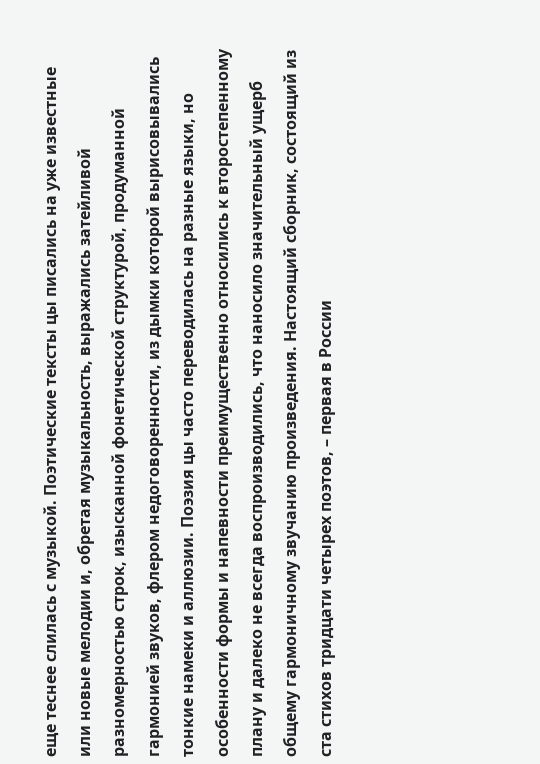еще теснее слилась с музыкой. Поэтические тексты цы писались на уже известные или новые мелодии и, обретая музыкальность, выражались затейливой разномерностью строк, изысканной фонетической структурой, продуманной гармонией звуков, флером недоговоренности, из дымки которой вырисовывались тонкие намеки и аллюзии. Поэзия цы часто переводилась на разные языки, но особенности формы и напевности преимущественно относились к второстепенному плану и далеко не всегда воспроизводились, что наносило значительный ущерб общему гармоничному звучанию произведения. Настоящий сборник, состоящий из ста стихов тридцати четырех поэтов, – первая в России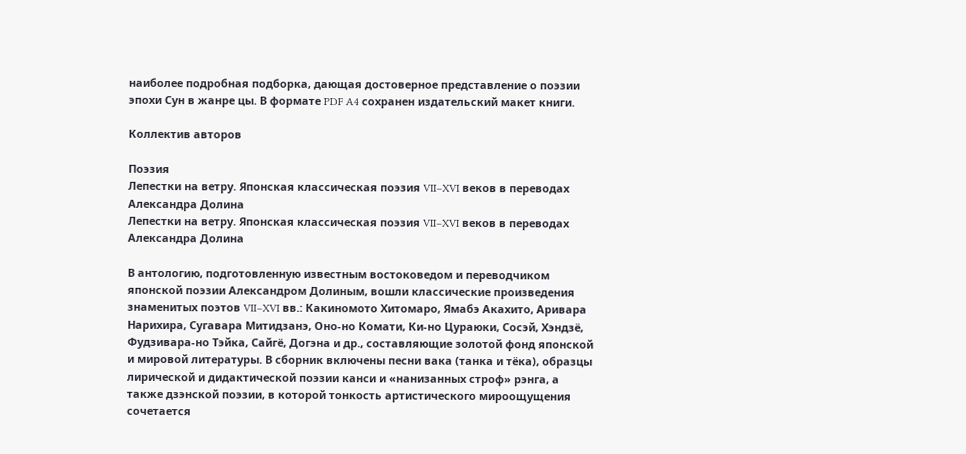наиболее подробная подборка, дающая достоверное представление о поэзии эпохи Сун в жанре цы. В формате PDF A4 сохранен издательский макет книги.

Коллектив авторов

Поэзия
Лепестки на ветру. Японская классическая поэзия VII–XVI веков в переводах Александра Долина
Лепестки на ветру. Японская классическая поэзия VII–XVI веков в переводах Александра Долина

В антологию, подготовленную известным востоковедом и переводчиком японской поэзии Александром Долиным, вошли классические произведения знаменитых поэтов VII–XVI вв.: Какиномото Хитомаро, Ямабэ Акахито, Аривара Нарихира, Сугавара Митидзанэ, Оно-но Комати, Ки-но Цураюки, Сосэй, Хэндзё, Фудзивара-но Тэйка, Сайгё, Догэна и др., составляющие золотой фонд японской и мировой литературы. В сборник включены песни вака (танка и тёка), образцы лирической и дидактической поэзии канси и «нанизанных строф» рэнга, а также дзэнской поэзии, в которой тонкость артистического мироощущения сочетается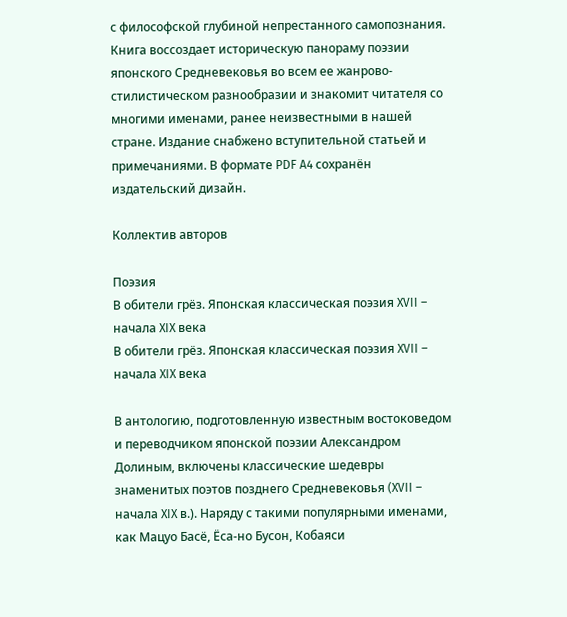с философской глубиной непрестанного самопознания. Книга воссоздает историческую панораму поэзии японского Средневековья во всем ее жанрово-стилистическом разнообразии и знакомит читателя со многими именами, ранее неизвестными в нашей стране. Издание снабжено вступительной статьей и примечаниями. В формате PDF A4 сохранён издательский дизайн.

Коллектив авторов

Поэзия
В обители грёз. Японская классическая поэзия XVII – начала XIX века
В обители грёз. Японская классическая поэзия XVII – начала XIX века

В антологию, подготовленную известным востоковедом и переводчиком японской поэзии Александром Долиным, включены классические шедевры знаменитых поэтов позднего Средневековья (XVII – начала XIX в.). Наряду с такими популярными именами, как Мацуо Басё, Ёса-но Бусон, Кобаяси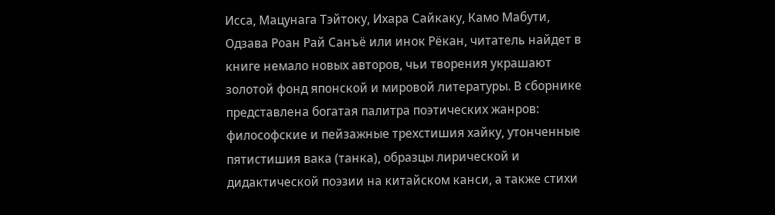Исса, Мацунага Тэйтоку, Ихара Сайкаку, Камо Мабути, Одзава Роан Рай Санъё или инок Рёкан, читатель найдет в книге немало новых авторов, чьи творения украшают золотой фонд японской и мировой литературы. В сборнике представлена богатая палитра поэтических жанров: философские и пейзажные трехстишия хайку, утонченные пятистишия вака (танка), образцы лирической и дидактической поэзии на китайском канси, а также стихи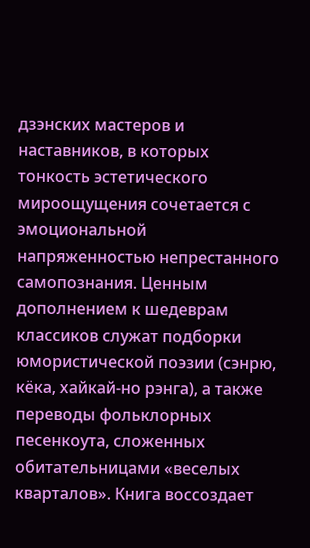дзэнских мастеров и наставников, в которых тонкость эстетического мироощущения сочетается с эмоциональной напряженностью непрестанного самопознания. Ценным дополнением к шедеврам классиков служат подборки юмористической поэзии (сэнрю, кёка, хайкай-но рэнга), а также переводы фольклорных песенкоута, сложенных обитательницами «веселых кварталов». Книга воссоздает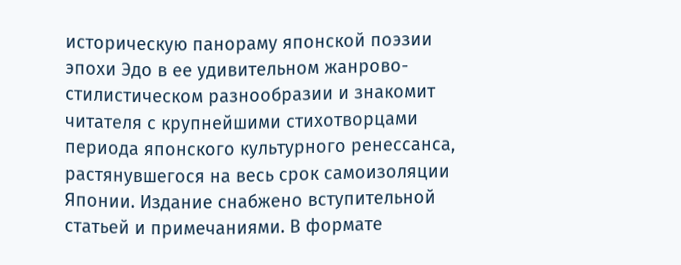историческую панораму японской поэзии эпохи Эдо в ее удивительном жанрово-стилистическом разнообразии и знакомит читателя с крупнейшими стихотворцами периода японского культурного ренессанса, растянувшегося на весь срок самоизоляции Японии. Издание снабжено вступительной статьей и примечаниями. В формате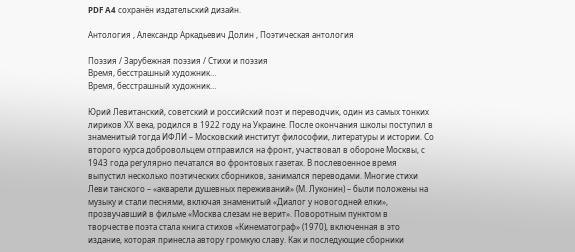PDF A4 сохранён издательский дизайн.

Антология , Александр Аркадьевич Долин , Поэтическая антология

Поэзия / Зарубежная поэзия / Стихи и поэзия
Время, бесстрашный художник…
Время, бесстрашный художник…

Юрий Левитанский, советский и российский поэт и переводчик, один из самых тонких лириков ХХ века, родился в 1922 году на Украине. После окончания школы поступил в знаменитый тогда ИФЛИ – Московский институт философии, литературы и истории. Со второго курса добровольцем отправился на фронт, участвовал в обороне Москвы, с 1943 года регулярно печатался во фронтовых газетах. В послевоенное время выпустил несколько поэтических сборников, занимался переводами. Многие стихи Леви танского – «акварели душевных переживаний» (М. Луконин) – были положены на музыку и стали песнями, включая знаменитый «Диалог у новогодней елки», прозвучавший в фильме «Москва слезам не верит». Поворотным пунктом в творчестве поэта стала книга стихов «Кинематограф» (1970), включенная в это издание, которая принесла автору громкую славу. Как и последующие сборники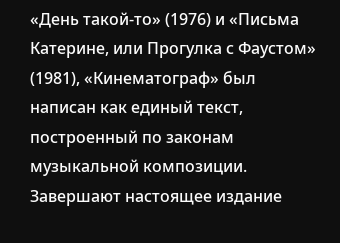«День такой-то» (1976) и «Письма Катерине, или Прогулка с Фаустом» (1981), «Кинематограф» был написан как единый текст, построенный по законам музыкальной композиции. Завершают настоящее издание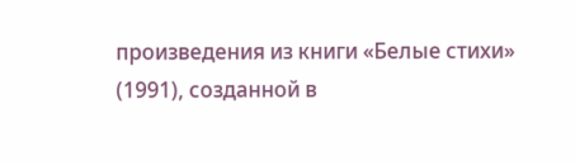произведения из книги «Белые стихи» (1991), созданной в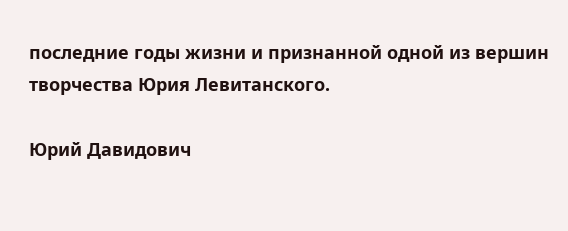последние годы жизни и признанной одной из вершин творчества Юрия Левитанского.

Юрий Давидович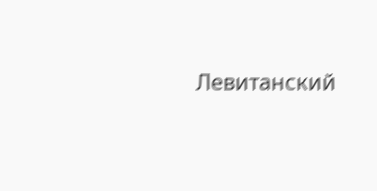Левитанский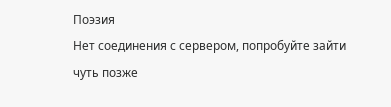Поэзия
Нет соединения с сервером, попробуйте зайти чуть позже